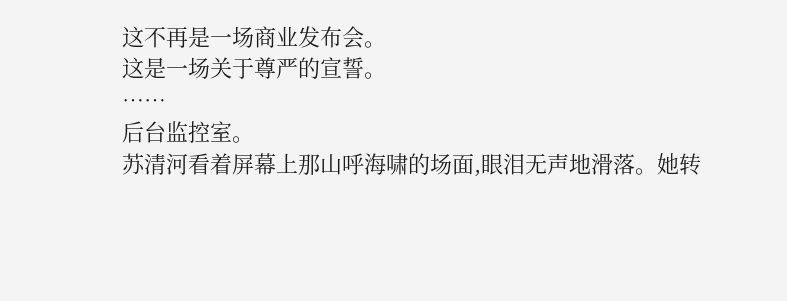这不再是一场商业发布会。
这是一场关于尊严的宣誓。
……
后台监控室。
苏清河看着屏幕上那山呼海啸的场面,眼泪无声地滑落。她转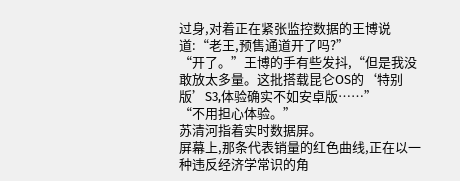过身,对着正在紧张监控数据的王博说道:“老王,预售通道开了吗?”
“开了。”王博的手有些发抖,“但是我没敢放太多量。这批搭载昆仑OS的‘特别版’S3,体验确实不如安卓版……”
“不用担心体验。”
苏清河指着实时数据屏。
屏幕上,那条代表销量的红色曲线,正在以一种违反经济学常识的角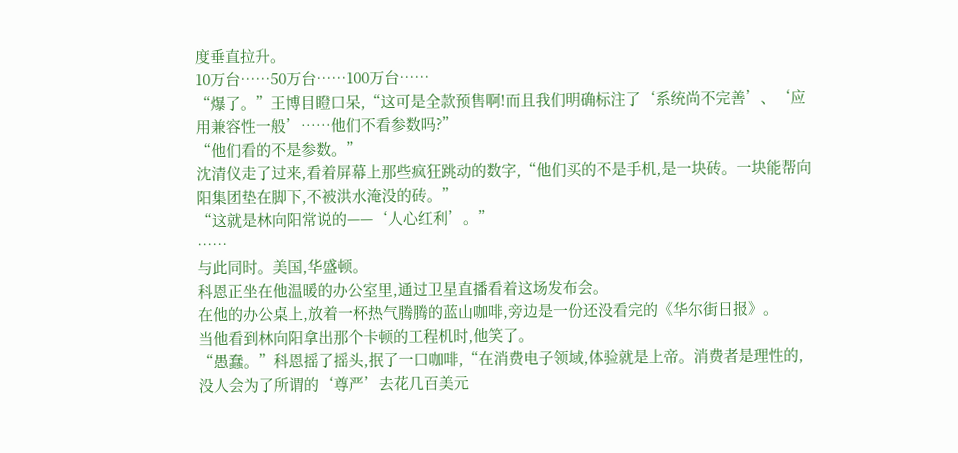度垂直拉升。
10万台……50万台……100万台……
“爆了。”王博目瞪口呆,“这可是全款预售啊!而且我们明确标注了‘系统尚不完善’、‘应用兼容性一般’……他们不看参数吗?”
“他们看的不是参数。”
沈清仪走了过来,看着屏幕上那些疯狂跳动的数字,“他们买的不是手机,是一块砖。一块能帮向阳集团垫在脚下,不被洪水淹没的砖。”
“这就是林向阳常说的——‘人心红利’。”
……
与此同时。美国,华盛顿。
科恩正坐在他温暖的办公室里,通过卫星直播看着这场发布会。
在他的办公桌上,放着一杯热气腾腾的蓝山咖啡,旁边是一份还没看完的《华尔街日报》。
当他看到林向阳拿出那个卡顿的工程机时,他笑了。
“愚蠢。”科恩摇了摇头,抿了一口咖啡,“在消费电子领域,体验就是上帝。消费者是理性的,没人会为了所谓的‘尊严’去花几百美元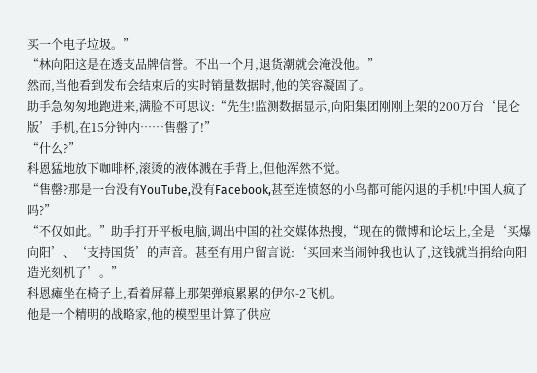买一个电子垃圾。”
“林向阳这是在透支品牌信誉。不出一个月,退货潮就会淹没他。”
然而,当他看到发布会结束后的实时销量数据时,他的笑容凝固了。
助手急匆匆地跑进来,满脸不可思议:“先生!监测数据显示,向阳集团刚刚上架的200万台‘昆仑版’手机,在15分钟内……售罄了!”
“什么?”
科恩猛地放下咖啡杯,滚烫的液体溅在手背上,但他浑然不觉。
“售罄?那是一台没有YouTube,没有Facebook,甚至连愤怒的小鸟都可能闪退的手机!中国人疯了吗?”
“不仅如此。”助手打开平板电脑,调出中国的社交媒体热搜,“现在的微博和论坛上,全是‘买爆向阳’、‘支持国货’的声音。甚至有用户留言说:‘买回来当闹钟我也认了,这钱就当捐给向阳造光刻机了’。”
科恩瘫坐在椅子上,看着屏幕上那架弹痕累累的伊尔-2飞机。
他是一个精明的战略家,他的模型里计算了供应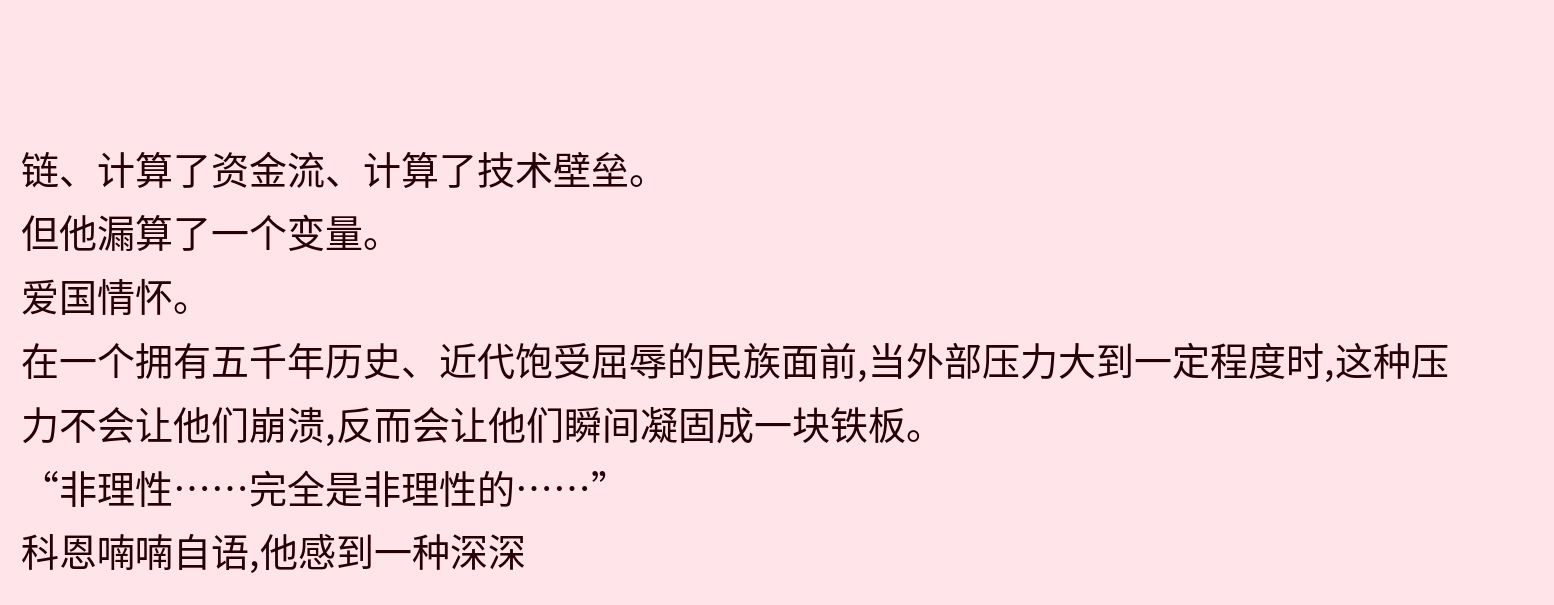链、计算了资金流、计算了技术壁垒。
但他漏算了一个变量。
爱国情怀。
在一个拥有五千年历史、近代饱受屈辱的民族面前,当外部压力大到一定程度时,这种压力不会让他们崩溃,反而会让他们瞬间凝固成一块铁板。
“非理性……完全是非理性的……”
科恩喃喃自语,他感到一种深深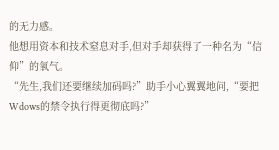的无力感。
他想用资本和技术窒息对手,但对手却获得了一种名为“信仰”的氧气。
“先生,我们还要继续加码吗?”助手小心翼翼地问,“要把Wdows的禁令执行得更彻底吗?”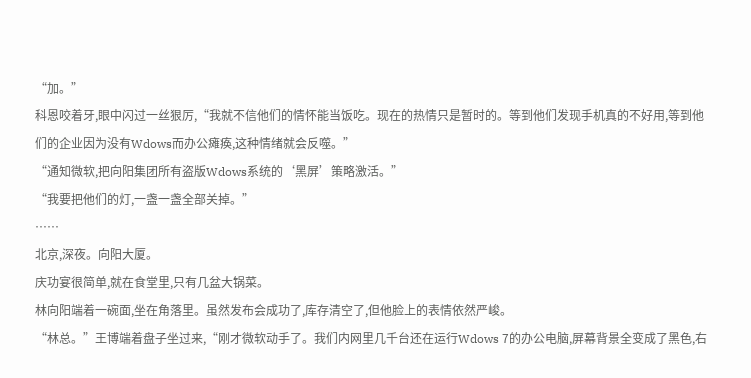“加。”
科恩咬着牙,眼中闪过一丝狠厉,“我就不信他们的情怀能当饭吃。现在的热情只是暂时的。等到他们发现手机真的不好用,等到他们的企业因为没有Wdows而办公瘫痪,这种情绪就会反噬。”
“通知微软,把向阳集团所有盗版Wdows系统的‘黑屏’策略激活。”
“我要把他们的灯,一盏一盏全部关掉。”
……
北京,深夜。向阳大厦。
庆功宴很简单,就在食堂里,只有几盆大锅菜。
林向阳端着一碗面,坐在角落里。虽然发布会成功了,库存清空了,但他脸上的表情依然严峻。
“林总。”王博端着盘子坐过来,“刚才微软动手了。我们内网里几千台还在运行Wdows 7的办公电脑,屏幕背景全变成了黑色,右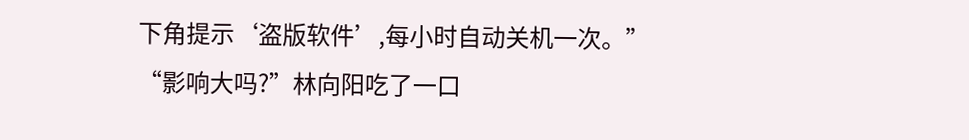下角提示‘盗版软件’,每小时自动关机一次。”
“影响大吗?”林向阳吃了一口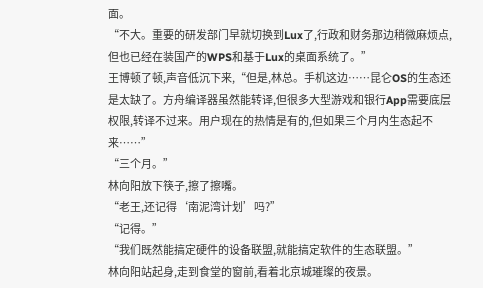面。
“不大。重要的研发部门早就切换到Lux了,行政和财务那边稍微麻烦点,但也已经在装国产的WPS和基于Lux的桌面系统了。”
王博顿了顿,声音低沉下来,“但是,林总。手机这边……昆仑OS的生态还是太缺了。方舟编译器虽然能转译,但很多大型游戏和银行App需要底层权限,转译不过来。用户现在的热情是有的,但如果三个月内生态起不来……”
“三个月。”
林向阳放下筷子,擦了擦嘴。
“老王,还记得‘南泥湾计划’吗?”
“记得。”
“我们既然能搞定硬件的设备联盟,就能搞定软件的生态联盟。”
林向阳站起身,走到食堂的窗前,看着北京城璀璨的夜景。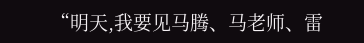“明天,我要见马腾、马老师、雷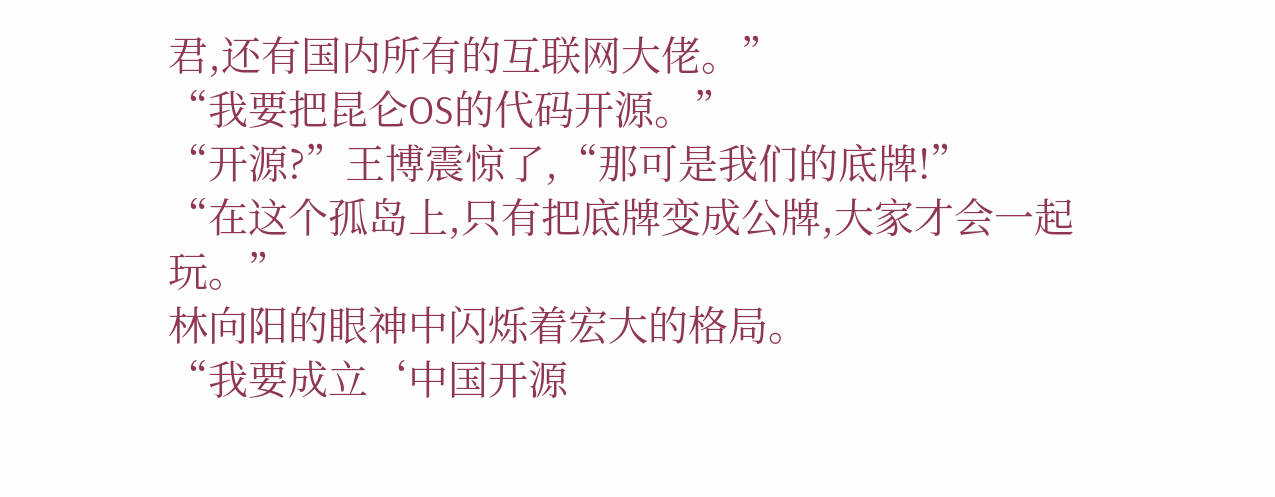君,还有国内所有的互联网大佬。”
“我要把昆仑OS的代码开源。”
“开源?”王博震惊了,“那可是我们的底牌!”
“在这个孤岛上,只有把底牌变成公牌,大家才会一起玩。”
林向阳的眼神中闪烁着宏大的格局。
“我要成立‘中国开源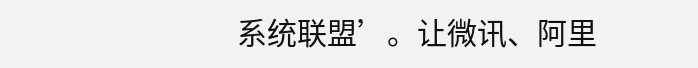系统联盟’。让微讯、阿里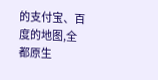的支付宝、百度的地图,全都原生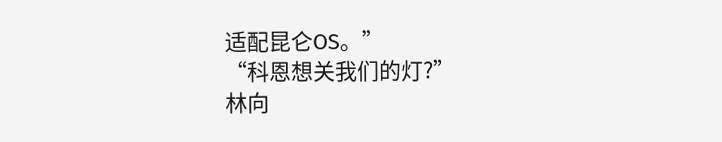适配昆仑OS。”
“科恩想关我们的灯?”
林向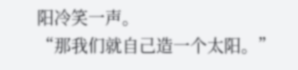阳冷笑一声。
“那我们就自己造一个太阳。”